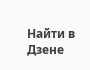Найти в Дзене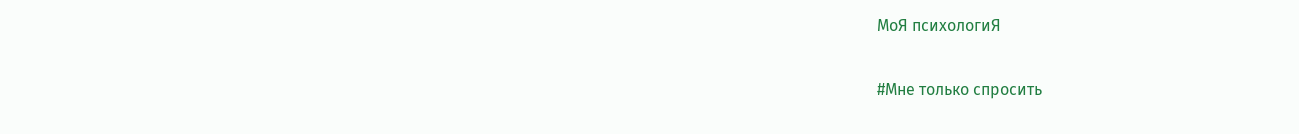МоЯ психологиЯ

#Мне только спросить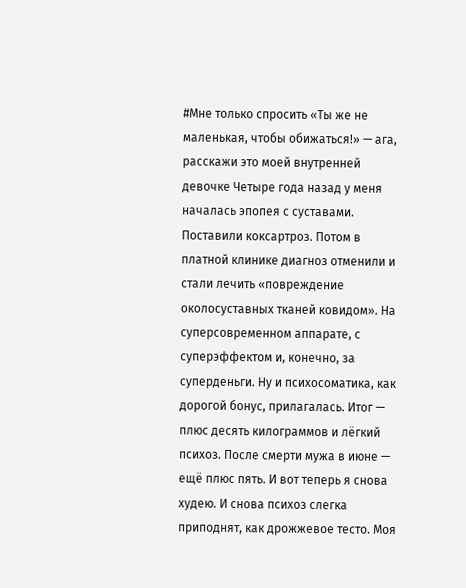#Мне только спросить «Ты же не маленькая, чтобы обижаться!» — ага, расскажи это моей внутренней девочке Четыре года назад у меня началась эпопея с суставами. Поставили коксартроз. Потом в платной клинике диагноз отменили и стали лечить «повреждение околосуставных тканей ковидом». На суперсовременном аппарате, с суперэффектом и, конечно, за суперденьги. Ну и психосоматика, как дорогой бонус, прилагалась. Итог — плюс десять килограммов и лёгкий психоз. После смерти мужа в июне — ещё плюс пять. И вот теперь я снова худею. И снова психоз слегка приподнят, как дрожжевое тесто. Моя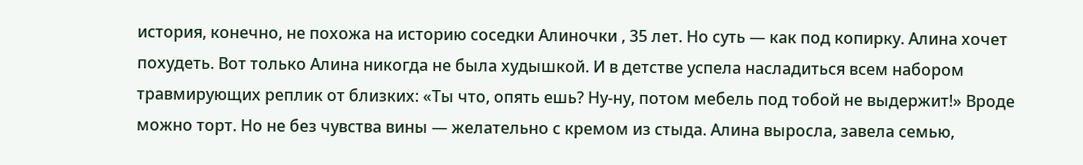история, конечно, не похожа на историю соседки Алиночки , 35 лет. Но суть — как под копирку. Алина хочет похудеть. Вот только Алина никогда не была худышкой. И в детстве успела насладиться всем набором травмирующих реплик от близких: «Ты что, опять ешь? Ну-ну, потом мебель под тобой не выдержит!» Вроде можно торт. Но не без чувства вины — желательно с кремом из стыда. Алина выросла, завела семью,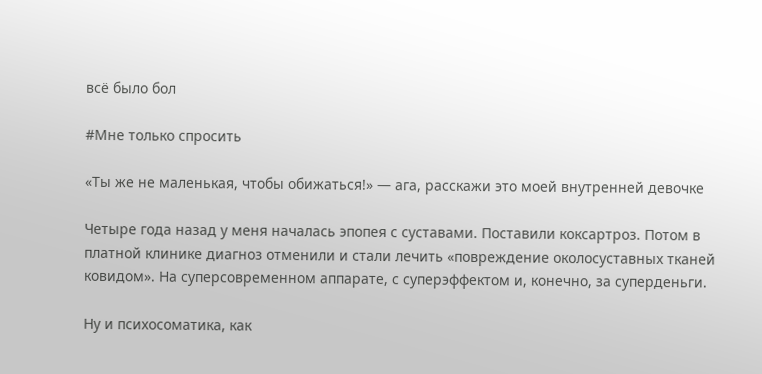всё было бол

#Мне только спросить

«Ты же не маленькая, чтобы обижаться!» — ага, расскажи это моей внутренней девочке

Четыре года назад у меня началась эпопея с суставами. Поставили коксартроз. Потом в платной клинике диагноз отменили и стали лечить «повреждение околосуставных тканей ковидом». На суперсовременном аппарате, с суперэффектом и, конечно, за суперденьги.

Ну и психосоматика, как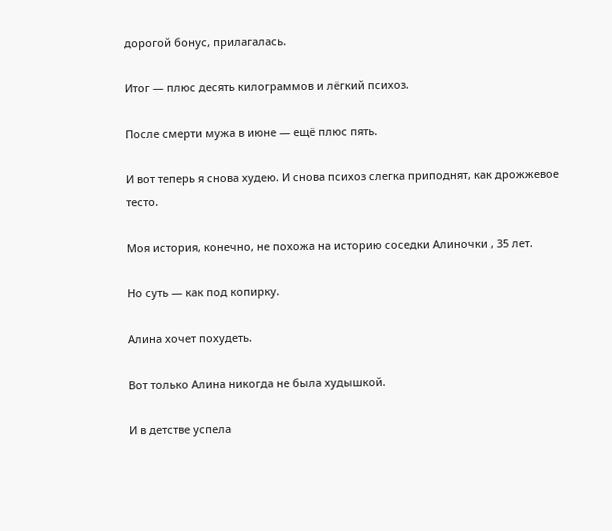дорогой бонус, прилагалась.

Итог — плюс десять килограммов и лёгкий психоз.

После смерти мужа в июне — ещё плюс пять.

И вот теперь я снова худею. И снова психоз слегка приподнят, как дрожжевое тесто.

Моя история, конечно, не похожа на историю соседки Алиночки , 35 лет.

Но суть — как под копирку.

Алина хочет похудеть.

Вот только Алина никогда не была худышкой.

И в детстве успела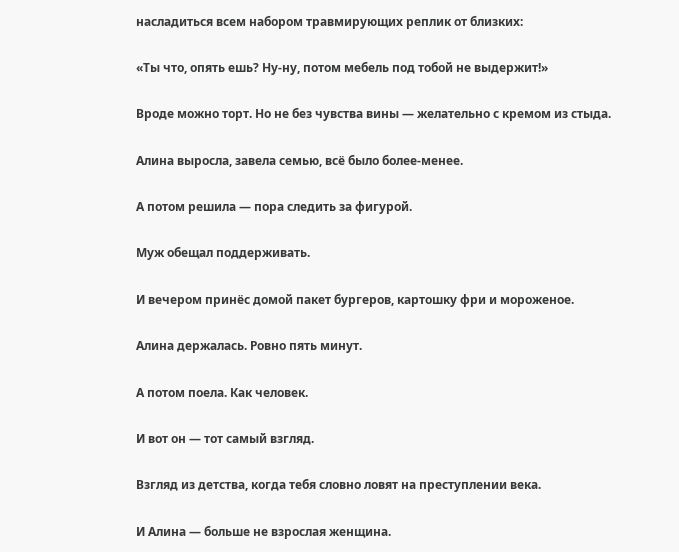насладиться всем набором травмирующих реплик от близких:

«Ты что, опять ешь? Ну-ну, потом мебель под тобой не выдержит!»

Вроде можно торт. Но не без чувства вины — желательно с кремом из стыда.

Алина выросла, завела семью, всё было более-менее.

А потом решила — пора следить за фигурой.

Муж обещал поддерживать.

И вечером принёс домой пакет бургеров, картошку фри и мороженое.

Алина держалась. Ровно пять минут.

А потом поела. Как человек.

И вот он — тот самый взгляд.

Взгляд из детства, когда тебя словно ловят на преступлении века.

И Алина — больше не взрослая женщина.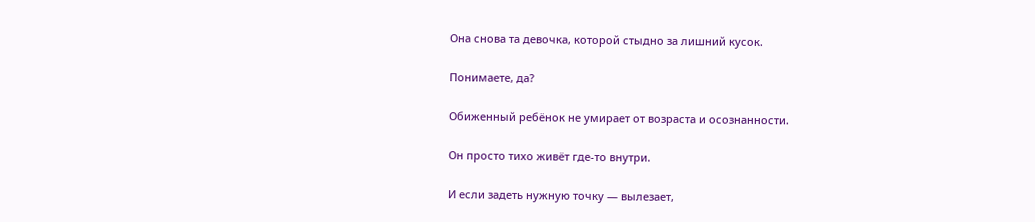Она снова та девочка, которой стыдно за лишний кусок.

Понимаете, да?

Обиженный ребёнок не умирает от возраста и осознанности.

Он просто тихо живёт где-то внутри.

И если задеть нужную точку — вылезает,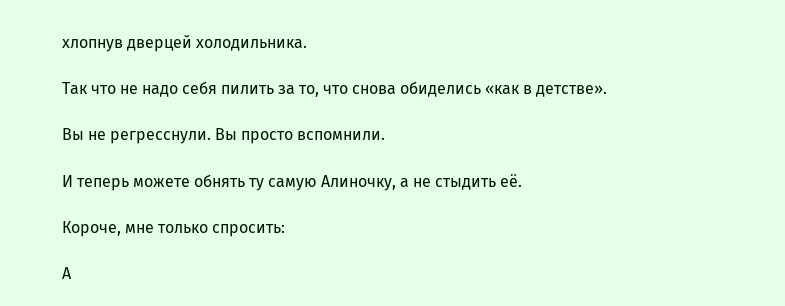хлопнув дверцей холодильника.

Так что не надо себя пилить за то, что снова обиделись «как в детстве».

Вы не регресснули. Вы просто вспомнили.

И теперь можете обнять ту самую Алиночку, а не стыдить её.

Короче, мне только спросить:

А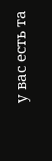у вас есть та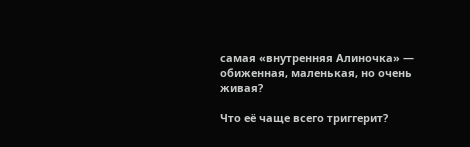самая «внутренняя Алиночка» — обиженная, маленькая, но очень живая?

Что её чаще всего триггерит?